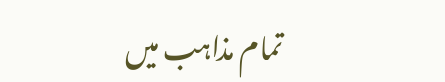تمام مذاہب میں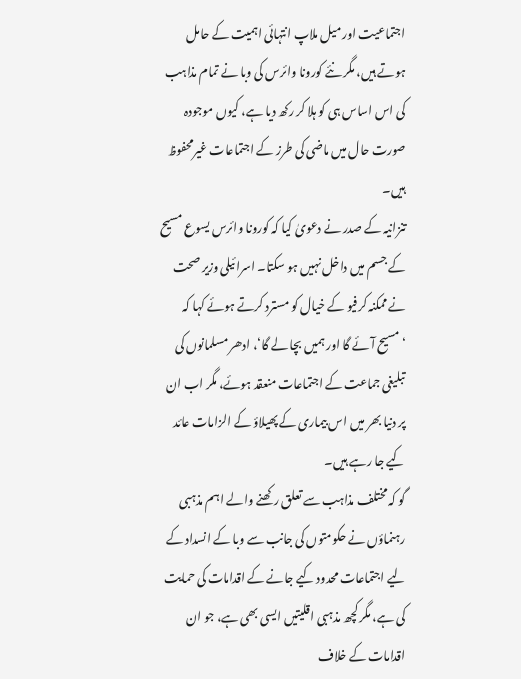اجتماعیت اور میل ملاپ انتہائی اہمیت کے حامل ہوتے ہیں، مگر نئے کورونا وائرس کی وبا نے تمام مذاہب کی اس اساس ہی کو ہلا کر رکھ دیا ہے، کیوں موجودہ صورت حال میں ماضی کی طرز کے اجتماعات غیرمحفوظ ہیں۔
تنزانیہ کے صدر نے دعویٰ کیا کہ کورونا وائرس یسوع مسیح کے جسم میں داخل نہیں ہو سکتا۔ اسرائیلی وزیر صحت نے ممکنہ کرفیو کے خیال کو مسترد کرتے ہوئے کہا کہ ‘مسیح آئے گا اور ہمیں بچا لے گا‘، ادھر مسلمانوں کی تبلیغی جماعت کے اجتماعات منعقد ہوئے، مگر اب ان پر دنیا بھر میں اس بیماری کے پھیلاؤ کے الزامات عائد کیے جا رہے ہیں۔
گو کہ مختلف مذاہب سے تعلق رکھنے والے اہم مذہبی رہنماؤں نے حکومتوں کی جانب سے وبا کے انسداد کے لیے اجتماعات محدود کیے جانے کے اقدامات کی حمایت کی ہے، مگر کچھ مذہبی اقلیتیں ایسی بھی ہے، جو ان اقدامات کے خلاف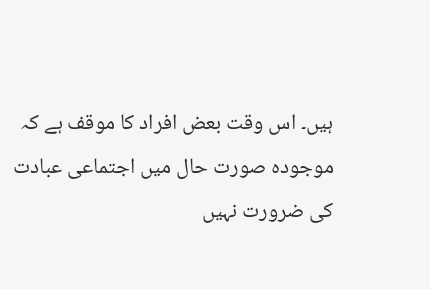ہیں۔ اس وقت بعض افراد کا موقف ہے کہ موجودہ صورت حال میں اجتماعی عبادت کی ضرورت نہیں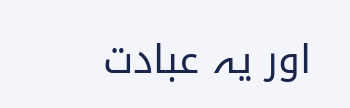اور یہ عبادت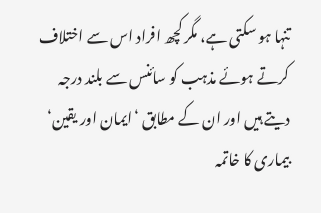تنہا ہو سکتی ہے، مگر کچھ افراد اس سے اختلاف کرتے ہوئے مذہب کو سائنس سے بلند درجہ دیتے ہیں اور ان کے مطابق ‘ایمان اور یقین‘ بیماری کا خاتمہ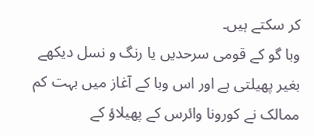کر سکتے ہیں۔
وبا گو کے قومی سرحدیں یا رنگ و نسل دیکھے بغیر پھیلتی ہے اور اس وبا کے آغاز میں بہت کم ممالک نے کورونا وائرس کے پھیلاؤ کے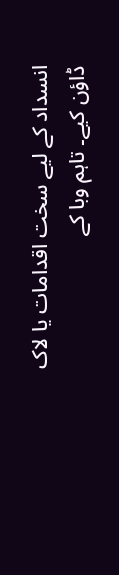انسداد کے لیے سخت اقدامات یا لاک ڈاؤن کیے۔ تاہم وبا کے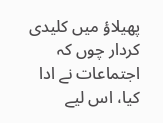پھیلاؤ میں کلیدی کردار چوں کہ اجتماعات نے ادا کیا، اس لیے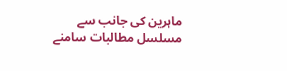ماہرین کی جانب سے مسلسل مطالبات سامنے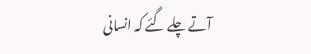آتے چلے گئے کہ انسانی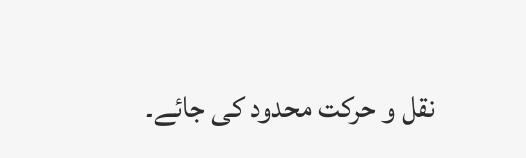نقل و حرکت محدود کی جائے۔